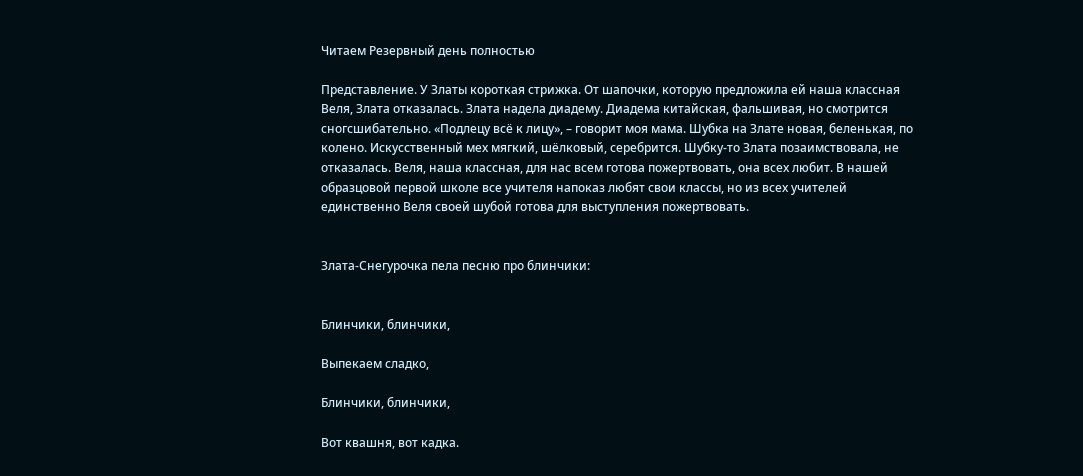Читаем Резервный день полностью

Представление. У Златы короткая стрижка. От шапочки, которую предложила ей наша классная Веля, Злата отказалась. Злата надела диадему. Диадема китайская, фальшивая, но смотрится сногсшибательно. «Подлецу всё к лицу», – говорит моя мама. Шубка на Злате новая, беленькая, по колено. Искусственный мех мягкий, шёлковый, серебрится. Шубку-то Злата позаимствовала, не отказалась. Веля, наша классная, для нас всем готова пожертвовать, она всех любит. В нашей образцовой первой школе все учителя напоказ любят свои классы, но из всех учителей единственно Веля своей шубой готова для выступления пожертвовать.


Злата-Снегурочка пела песню про блинчики:


Блинчики, блинчики,

Выпекаем сладко,

Блинчики, блинчики,

Вот квашня, вот кадка.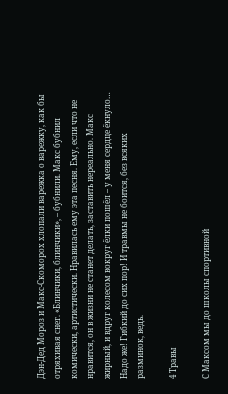Дэн-Дед Мороз и Макс-Скоморох хлопали варежка о варежку, как бы отряхивая снег. «Блинчики, блинчики», – бубнили. Макс бубнил комически, артистически. Нравилась ему эта песня. Ему, если что не нравится, он в жизни не станет делать, заставить нереально. Макс жирный, и вдруг колесом вокруг ёлки пошёл – у меня сердце ёкнуло… Надо же! Гибкий до сих пор! И травмы не боится, без всяких разминок, ведь.

4 Травы

С Максом мы до школы спортивной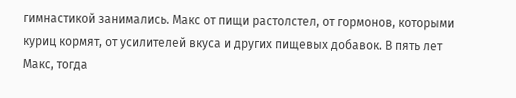гимнастикой занимались. Макс от пищи растолстел, от гормонов, которыми куриц кормят, от усилителей вкуса и других пищевых добавок. В пять лет Макс, тогда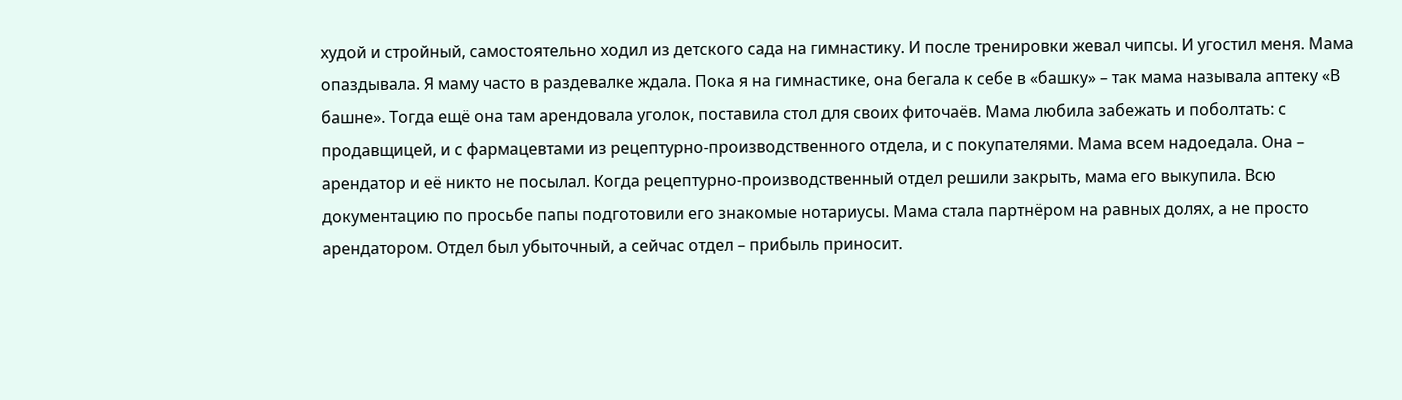худой и стройный, самостоятельно ходил из детского сада на гимнастику. И после тренировки жевал чипсы. И угостил меня. Мама опаздывала. Я маму часто в раздевалке ждала. Пока я на гимнастике, она бегала к себе в «башку» – так мама называла аптеку «В башне». Тогда ещё она там арендовала уголок, поставила стол для своих фиточаёв. Мама любила забежать и поболтать: с продавщицей, и с фармацевтами из рецептурно-производственного отдела, и с покупателями. Мама всем надоедала. Она – арендатор и её никто не посылал. Когда рецептурно-производственный отдел решили закрыть, мама его выкупила. Всю документацию по просьбе папы подготовили его знакомые нотариусы. Мама стала партнёром на равных долях, а не просто арендатором. Отдел был убыточный, а сейчас отдел – прибыль приносит.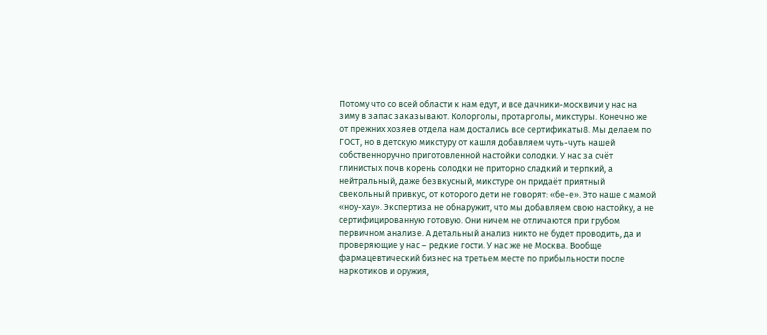Потому что со всей области к нам едут, и все дачники-москвичи у нас на зиму в запас заказывают. Колорголы, протарголы, микстуры. Конечно же от прежних хозяев отдела нам достались все сертификаты8. Мы делаем по ГОСТ, но в детскую микстуру от кашля добавляем чуть-чуть нашей собственноручно приготовленной настойки солодки. У нас за счёт глинистых почв корень солодки не приторно сладкий и терпкий, а нейтральный, даже безвкусный, микстуре он придаёт приятный свекольный привкус, от которого дети не говорят: «бе-е». Это наше с мамой «ноу-хау». Экспертиза не обнаружит, что мы добавляем свою настойку, а не сертифицированную готовую. Они ничем не отличаются при грубом первичном анализе. А детальный анализ никто не будет проводить, да и проверяющие у нас – редкие гости. У нас же не Москва. Вообще фармацевтический бизнес на третьем месте по прибыльности после наркотиков и оружия,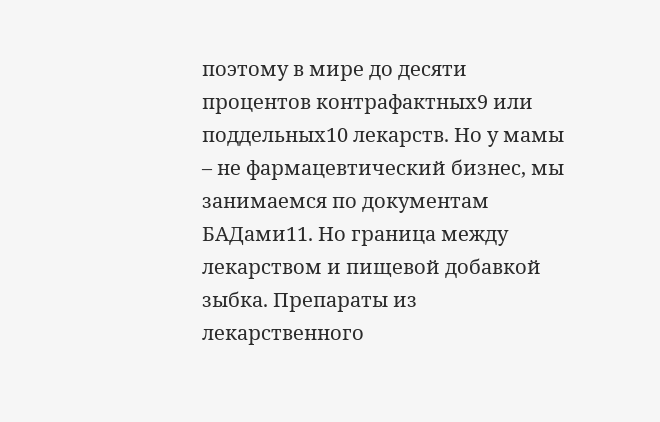поэтому в мире до десяти процентов контрафактных9 или поддельных10 лекарств. Но у мамы – не фармацевтический бизнес, мы занимаемся по документам БАДами11. Но граница между лекарством и пищевой добавкой зыбка. Препараты из лекарственного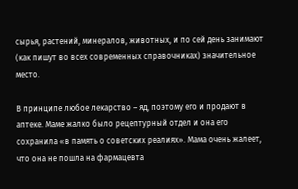сырья, растений, минералов, животных, и по сей день занимают (как пишут во всех современных справочниках) значительное место.

В принципе любое лекарство – яд, поэтому его и продают в аптеке. Маме жалко было рецептурный отдел и она его сохранила «в память о советских реалиях». Мама очень жалеет, что она не пошла на фармацевта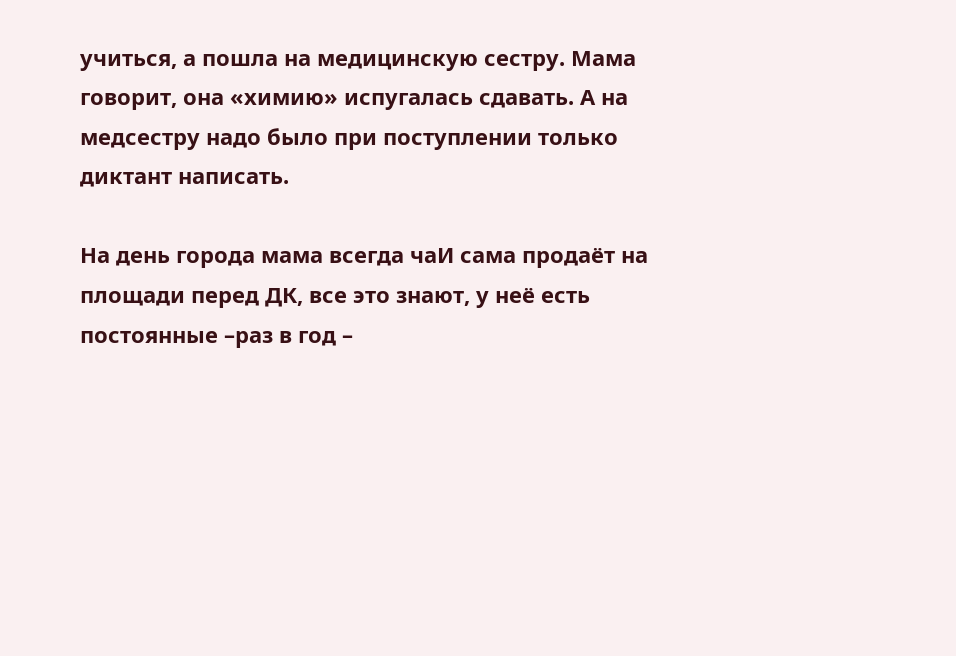учиться, а пошла на медицинскую сестру. Мама говорит, она «химию» испугалась сдавать. А на медсестру надо было при поступлении только диктант написать.

На день города мама всегда чаИ сама продаёт на площади перед ДК, все это знают, у неё есть постоянные –раз в год –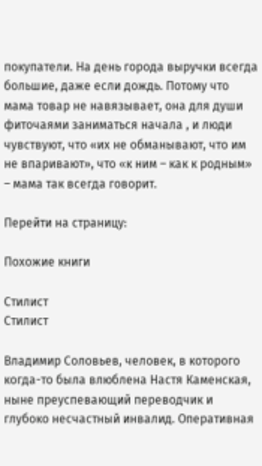покупатели. На день города выручки всегда большие, даже если дождь. Потому что мама товар не навязывает, она для души фиточаями заниматься начала , и люди чувствуют, что «их не обманывают, что им не впаривают», что «к ним – как к родным» – мама так всегда говорит.

Перейти на страницу:

Похожие книги

Стилист
Стилист

Владимир Соловьев, человек, в которого когда-то была влюблена Настя Каменская, ныне преуспевающий переводчик и глубоко несчастный инвалид. Оперативная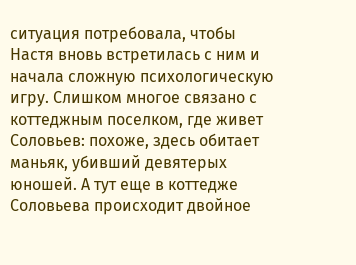ситуация потребовала, чтобы Настя вновь встретилась с ним и начала сложную психологическую игру. Слишком многое связано с коттеджным поселком, где живет Соловьев: похоже, здесь обитает маньяк, убивший девятерых юношей. А тут еще в коттедже Соловьева происходит двойное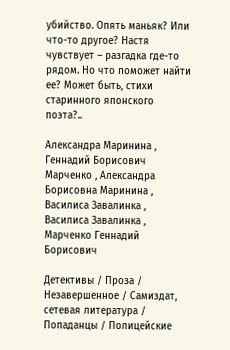убийство. Опять маньяк? Или что-то другое? Настя чувствует – разгадка где-то рядом. Но что поможет найти ее? Может быть, стихи старинного японского поэта?..

Александра Маринина , Геннадий Борисович Марченко , Александра Борисовна Маринина , Василиса Завалинка , Василиса Завалинка , Марченко Геннадий Борисович

Детективы / Проза / Незавершенное / Самиздат, сетевая литература / Попаданцы / Полицейские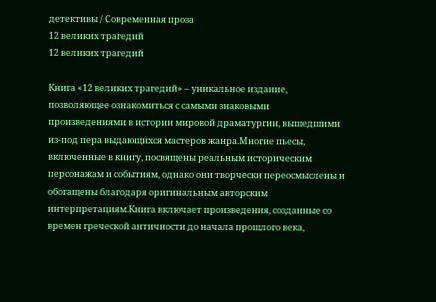детективы / Современная проза
12 великих трагедий
12 великих трагедий

Книга «12 великих трагедий» – уникальное издание, позволяющее ознакомиться с самыми знаковыми произведениями в истории мировой драматургии, вышедшими из-под пера выдающихся мастеров жанра.Многие пьесы, включенные в книгу, посвящены реальным историческим персонажам и событиям, однако они творчески переосмыслены и обогащены благодаря оригинальным авторским интерпретациям.Книга включает произведения, созданные со времен греческой античности до начала прошлого века,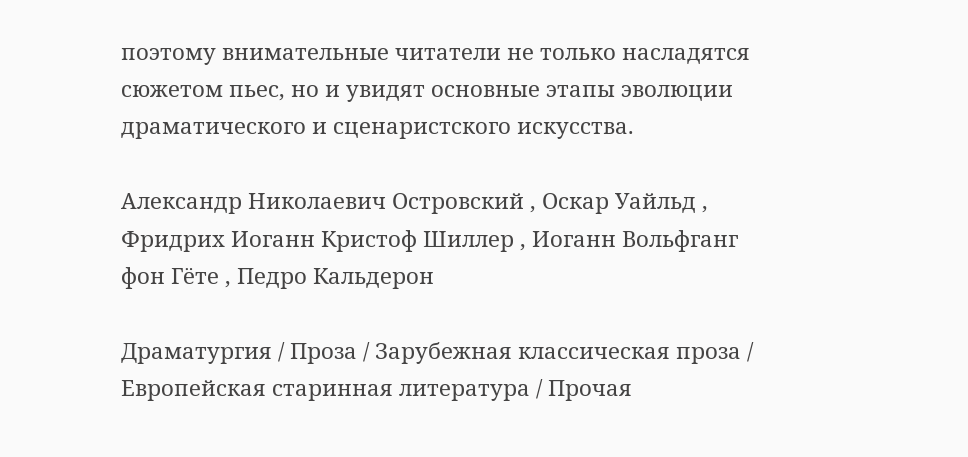поэтому внимательные читатели не только насладятся сюжетом пьес, но и увидят основные этапы эволюции драматического и сценаристского искусства.

Александр Николаевич Островский , Оскар Уайльд , Фридрих Иоганн Кристоф Шиллер , Иоганн Вольфганг фон Гёте , Педро Кальдерон

Драматургия / Проза / Зарубежная классическая проза / Европейская старинная литература / Прочая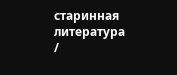старинная литература /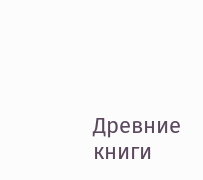Древние книги